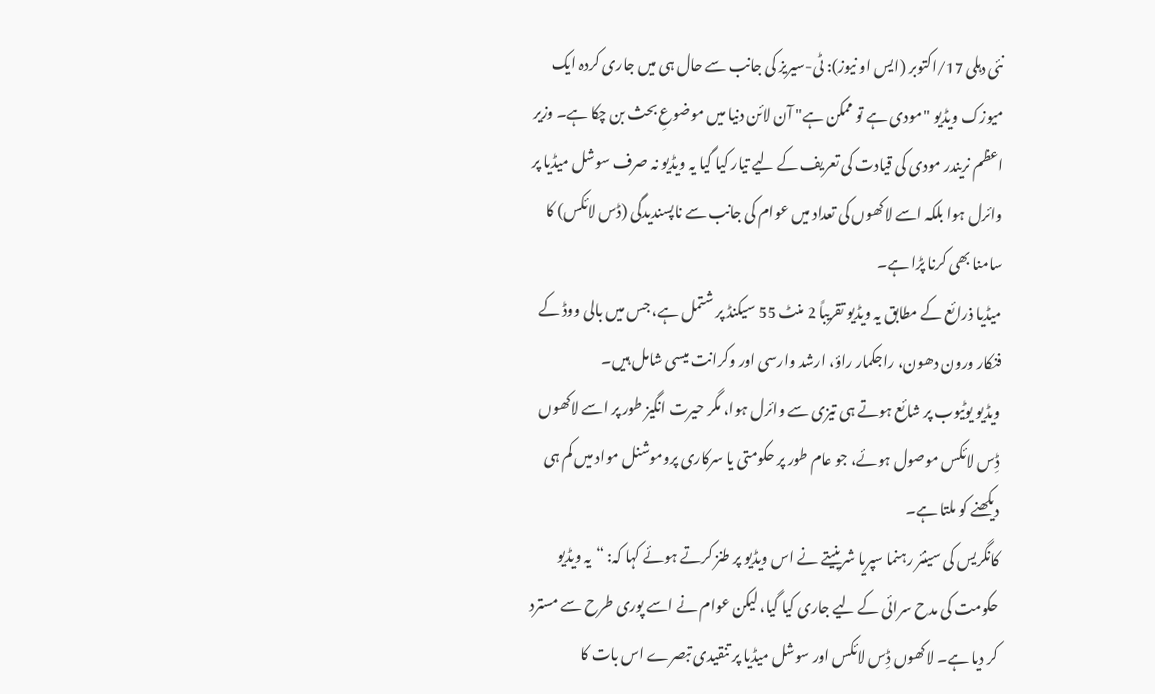نئی دہلی 17/اکتوبر (ایس او نیوز): ٹی-سیریز کی جانب سے حال ہی میں جاری کردہ ایک میوزک ویڈیو "مودی ہے تو ممکن ہے" آن لائن دنیا میں موضوعِ بحث بن چکا ہے۔ وزیر اعظم نریندر مودی کی قیادت کی تعریف کے لیے تیار کیا گیا یہ ویڈیو نہ صرف سوشل میڈیا پر وائرل ہوا بلکہ اسے لاکھوں کی تعداد میں عوام کی جانب سے ناپسندیدگی (ڈس لائکس) کا سامنا بھی کرنا پڑا ہے۔
میڈیا ذرائع کے مطابق یہ ویڈیو تقریباً 2 منٹ 55 سیکنڈ پر شتمل ہے، جس میں بالی ووڈ کے فنکار ورون دھون، راجکمار راؤ، ارشد وارسی اور وکرانت میسی شامل ہیں۔
ویڈیو یوٹیوب پر شائع ہوتے ہی تیزی سے وائرل ہوا، مگر حیرت انگیز طور پر اسے لاکھوں ڈِس لائکس موصول ہوئے، جو عام طور پر حکومتی یا سرکاری پروموشنل مواد میں کم ہی دیکھنے کو ملتا ہے۔
کانگریس کی سینئر رہنما سپریا شرینیتے نے اس ویڈیو پر طنز کرتے ہوئے کہا کہ: “یہ ویڈیو حکومت کی مدح سرائی کے لیے جاری کیا گیا، لیکن عوام نے اسے پوری طرح سے مسترد کر دیا ہے۔ لاکھوں ڈِس لائکس اور سوشل میڈیا پر تنقیدی تبصرے اس بات کا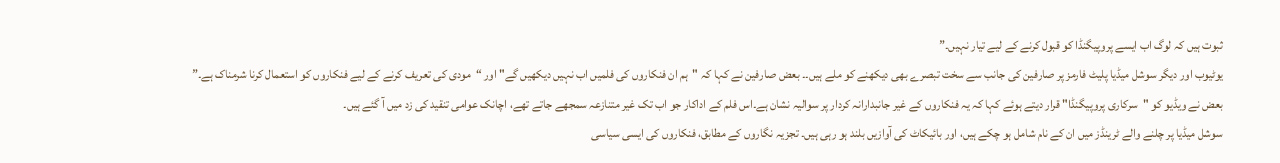ثبوت ہیں کہ لوگ اب ایسے پروپیگنڈا کو قبول کرنے کے لیے تیار نہیں۔”
یوٹیوب اور دیگر سوشل میڈیا پلیٹ فارمز پر صارفین کی جانب سے سخت تبصرے بھی دیکھنے کو ملے ہیں۔۔ بعض صارفین نے کہا کہ "ہم ان فنکاروں کی فلمیں اب نہیں دیکھیں گے" اور “مودی کی تعریف کرنے کے لیے فنکاروں کو استعمال کرنا شرمناک ہے۔”
بعض نے ویڈیو کو "سرکاری پروپیگنڈا" قرار دیتے ہوئے کہا کہ یہ فنکاروں کے غیر جانبدارانہ کردار پر سوالیہ نشان ہے۔اس فلم کے اداکار جو اب تک غیر متنازعہ سمجھے جاتے تھے، اچانک عوامی تنقید کی زد میں آ گئے ہیں۔
سوشل میڈیا پر چلنے والے ٹرینڈز میں ان کے نام شامل ہو چکے ہیں، اور بائیکاٹ کی آوازیں بلند ہو رہی ہیں۔ تجزیہ نگاروں کے مطابق، فنکاروں کی ایسی سیاسی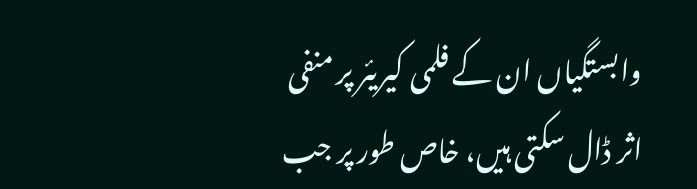وابستگیاں ان کے فلمی کیریئر پر منفی اثر ڈال سکتی ہیں، خاص طور پر جب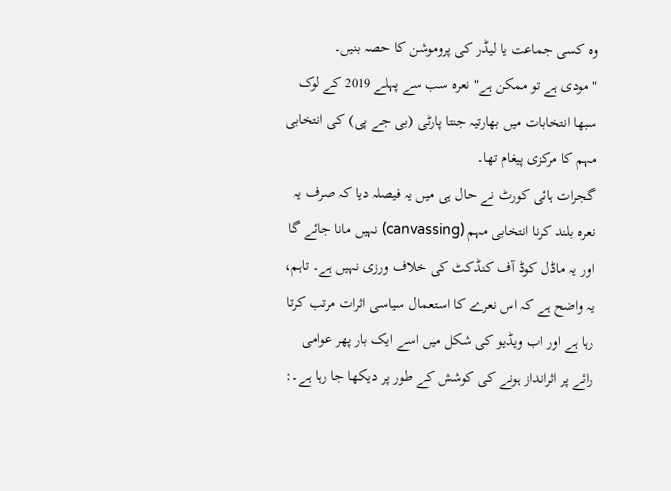وہ کسی جماعت یا لیڈر کی پروموشن کا حصہ بنیں۔
"مودی ہے تو ممکن ہے" نعرہ سب سے پہلے 2019 کے لوک سبھا انتخابات میں بھارتیہ جنتا پارٹی (بی جے پی) کی انتخابی مہم کا مرکزی پیغام تھا۔
گجرات ہائی کورٹ نے حال ہی میں یہ فیصلہ دیا کہ صرف یہ نعرہ بلند کرنا انتخابی مہم (canvassing) نہیں مانا جائے گا اور یہ ماڈل کوڈ آف کنڈکٹ کی خلاف ورزی نہیں ہے۔ تاہم، یہ واضح ہے کہ اس نعرے کا استعمال سیاسی اثرات مرتب کرتا رہا ہے اور اب ویڈیو کی شکل میں اسے ایک بار پھر عوامی رائے پر اثرانداز ہونے کی کوشش کے طور پر دیکھا جا رہا ہے۔: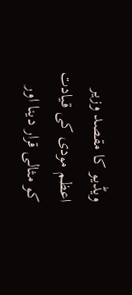ویڈیو کا مقصد وزیر اعظم مودی کی قیادت کو مثالی قرار دینا اور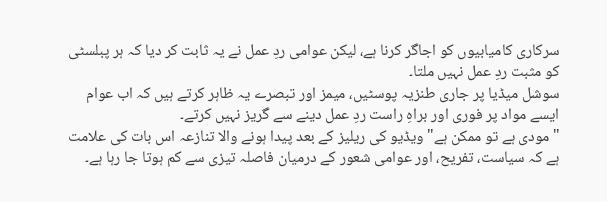سرکاری کامیابیوں کو اجاگر کرنا ہے، لیکن عوامی ردِ عمل نے یہ ثابت کر دیا کہ ہر پبلسٹی کو مثبت ردِ عمل نہیں ملتا۔
سوشل میڈیا پر جاری طنزیہ پوسٹیں، میمز اور تبصرے یہ ظاہر کرتے ہیں کہ اب عوام ایسے مواد پر فوری اور براہِ راست ردِ عمل دینے سے گریز نہیں کرتے۔
"مودی ہے تو ممکن ہے" ویڈیو کی ریلیز کے بعد پیدا ہونے والا تنازعہ اس بات کی علامت ہے کہ سیاست، تفریح، اور عوامی شعور کے درمیان فاصلہ تیزی سے کم ہوتا جا رہا ہے۔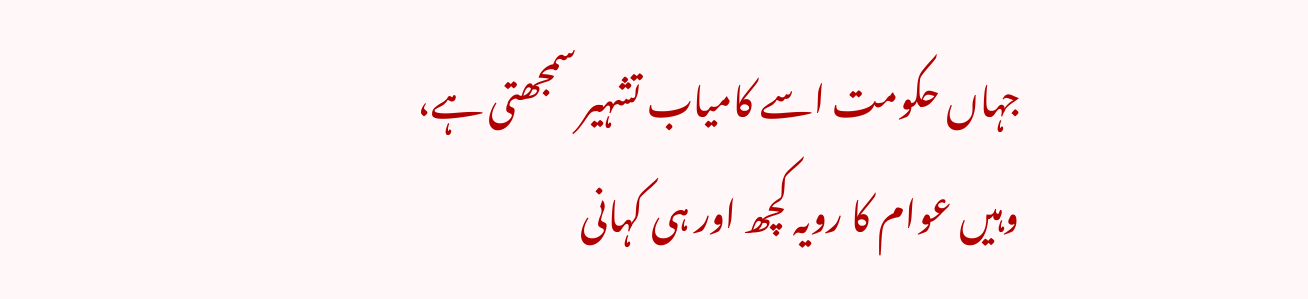جہاں حکومت اسے کامیاب تشہیر سمجھتی ہے، وہیں عوام کا رویہ کچھ اور ہی کہانی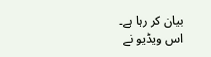بیان کر رہا ہے۔
اس ویڈیو نے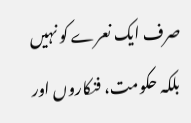صرف ایک نعرے کو نہیں بلکہ حکومت، فنکاروں اور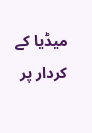میڈیا کے کردار پر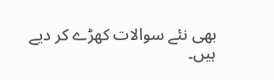بھی نئے سوالات کھڑے کر دیے ہیں۔